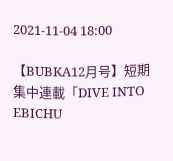2021-11-04 18:00

【BUBKA12月号】短期集中連載「DIVE INTO EBICHU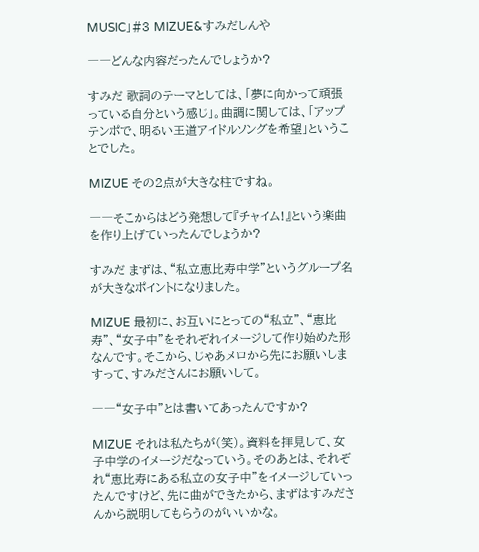MUSIC」#3 MIZUE&すみだしんや

――どんな内容だったんでしょうか?

すみだ 歌詞のテーマとしては、「夢に向かって頑張っている自分という感じ」。曲調に関しては、「アップテンポで、明るい王道アイドルソングを希望」ということでした。

MIZUE その2点が大きな柱ですね。

――そこからはどう発想して『チャイム!』という楽曲を作り上げていったんでしょうか?

すみだ まずは、“私立恵比寿中学”というグループ名が大きなポイントになりました。

MIZUE 最初に、お互いにとっての“私立”、“恵比寿”、“女子中”をそれぞれイメージして作り始めた形なんです。そこから、じゃあメロから先にお願いしますって、すみださんにお願いして。

――“女子中”とは書いてあったんですか?

MIZUE それは私たちが(笑)。資料を拝見して、女子中学のイメージだなっていう。そのあとは、それぞれ“恵比寿にある私立の女子中”をイメージしていったんですけど、先に曲ができたから、まずはすみださんから説明してもらうのがいいかな。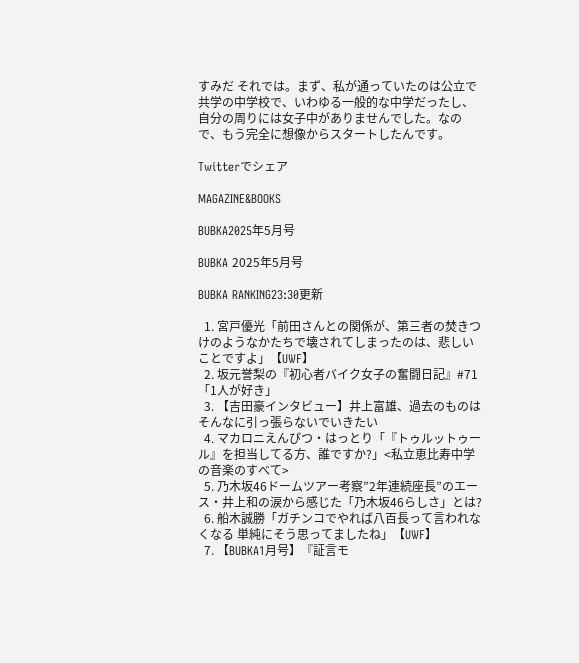すみだ それでは。まず、私が通っていたのは公立で共学の中学校で、いわゆる一般的な中学だったし、自分の周りには女子中がありませんでした。なので、もう完全に想像からスタートしたんです。

Twitterでシェア

MAGAZINE&BOOKS

BUBKA2025年5月号

BUBKA 2025年5月号

BUBKA RANKING23:30更新

  1. 宮戸優光「前田さんとの関係が、第三者の焚きつけのようなかたちで壊されてしまったのは、悲しいことですよ」【UWF】
  2. 坂元誉梨の『初心者バイク女子の奮闘日記』#71「1人が好き」
  3. 【吉田豪インタビュー】井上富雄、過去のものはそんなに引っ張らないでいきたい
  4. マカロニえんぴつ・はっとり「『トゥルットゥール』を担当してる方、誰ですか?」<私立恵比寿中学の音楽のすべて>
  5. 乃木坂46ドームツアー考察”2年連続座長”のエース・井上和の涙から感じた「乃木坂46らしさ」とは?
  6. 船木誠勝「ガチンコでやれば八百長って言われなくなる 単純にそう思ってましたね」【UWF】
  7. 【BUBKA1月号】『証言モ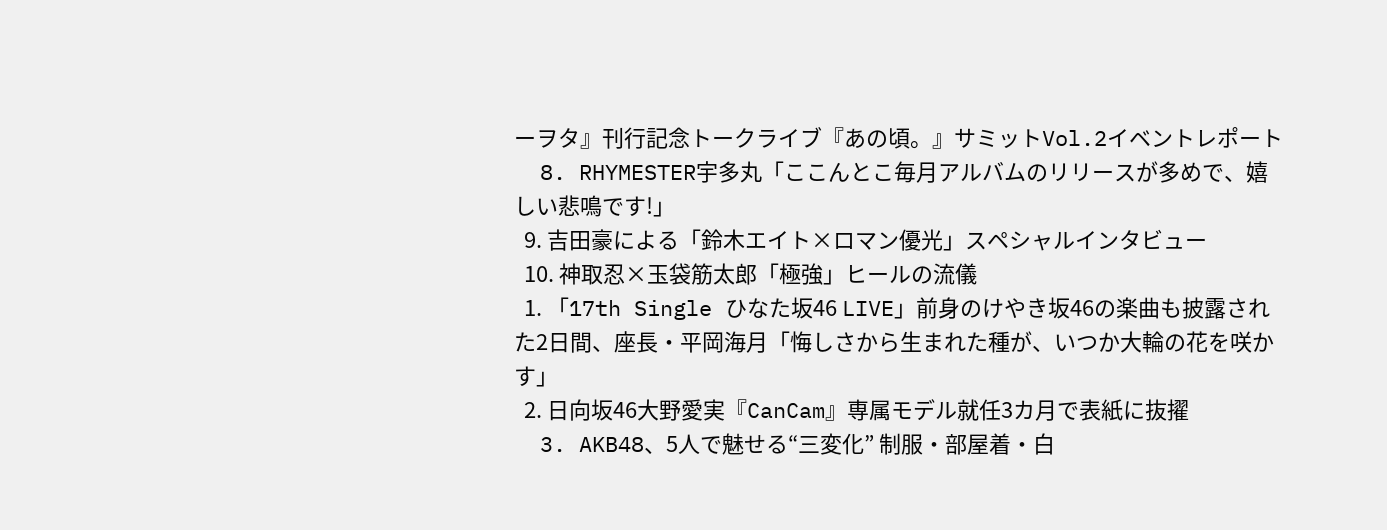ーヲタ』刊行記念トークライブ『あの頃。』サミットVol.2イベントレポート
  8. RHYMESTER宇多丸「ここんとこ毎月アルバムのリリースが多めで、嬉しい悲鳴です!」
  9. 吉田豪による「鈴木エイト×ロマン優光」スペシャルインタビュー
  10. 神取忍×玉袋筋太郎「極強」ヒールの流儀
  1. 「17th Single ひなた坂46 LIVE」前身のけやき坂46の楽曲も披露された2日間、座長・平岡海月「悔しさから生まれた種が、いつか大輪の花を咲かす」
  2. 日向坂46大野愛実『CanCam』専属モデル就任3カ月で表紙に抜擢
  3. AKB48、5人で魅せる“三変化” 制服・部屋着・白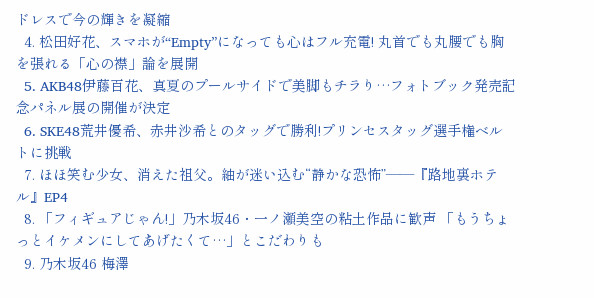ドレスで今の輝きを凝縮
  4. 松田好花、スマホが“Empty”になっても心はフル充電! 丸首でも丸腰でも胸を張れる「心の襟」論を展開
  5. AKB48伊藤百花、真夏のプールサイドで美脚もチラり…フォトブック発売記念パネル展の開催が決定
  6. SKE48荒井優希、赤井沙希とのタッグで勝利!プリンセスタッグ選手権ベルトに挑戦
  7. ほほ笑む少女、消えた祖父。紬が迷い込む“静かな恐怖”――『路地裏ホテル』EP4
  8. 「フィギュアじゃん!」乃木坂46・一ノ瀬美空の粘土作品に歓声 「もうちょっとイケメンにしてあげたくて…」とこだわりも
  9. 乃木坂46 梅澤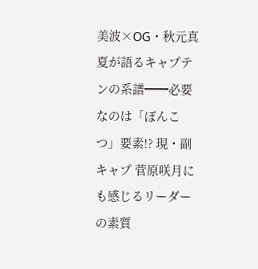美波×OG・秋元真夏が語るキャプテンの系譜━━必要なのは「ぽんこつ」要素!? 現・副キャプ 菅原咲月にも感じるリーダーの素質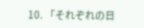10. 「それぞれの日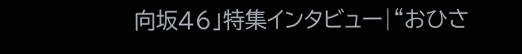向坂46」特集インタビュー|“おひさ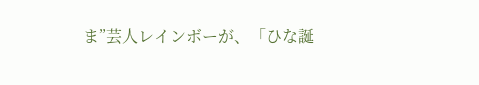ま”芸人レインボーが、「ひな誕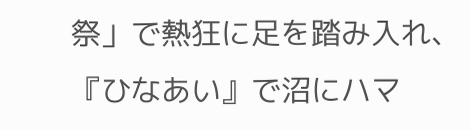祭」で熱狂に足を踏み入れ、『ひなあい』で沼にハマ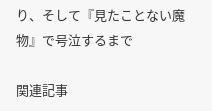り、そして『見たことない魔物』で号泣するまで

関連記事